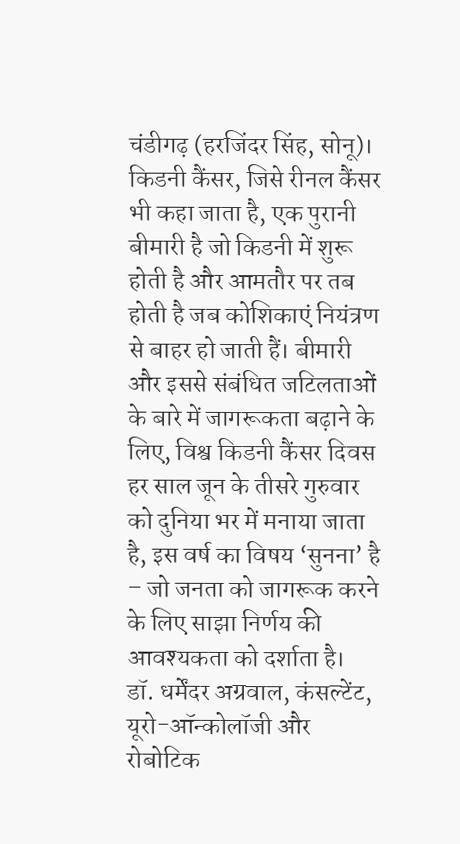चंडीगढ़ (हरजिंदर सिंह, सोनू)। किडनी कैंसर, जिसे रीनल कैंसर भी कहा जाता है, एक पुरानी बीमारी है जो किडनी में शुरू होती है और आमतौर पर तब होती है जब कोशिकाएं नियंत्रण से बाहर हो जाती हैं। बीमारी और इससे संबंधित जटिलताओं के बारे में जागरूकता बढ़ाने के लिए, विश्व किडनी कैंसर दिवस हर साल जून के तीसरे गुरुवार को दुनिया भर में मनाया जाता है, इस वर्ष का विषय ‘सुनना’ है – जो जनता को जागरूक करने के लिए साझा निर्णय की आवश्यकता को दर्शाता है।
डॉ. धर्मेंदर अग्रवाल, कंसल्टेंट, यूरो-ऑन्कोलॉजी और रोबोटिक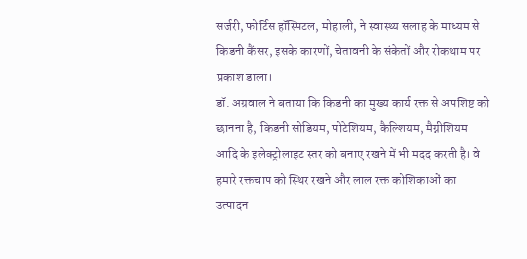सर्जरी, फोर्टिस हॉस्पिटल, मोहाली, ने स्वास्थ्य सलाह के माध्यम से किडनी कैंसर, इसके कारणों, चेतावनी के संकेतों और रोकथाम पर प्रकाश डाला।
डॉ. अग्रवाल ने बताया कि किडनी का मुख्य कार्य रक्त से अपशिष्ट को छानना है, किडनी सोडियम, पोटेशियम, कैल्शियम, मैग्नीशियम आदि के इलेक्ट्रोलाइट स्तर को बनाए रखने में भी मदद करती है। वे हमारे रक्तचाप को स्थिर रखने और लाल रक्त कोशिकाओं का उत्पादन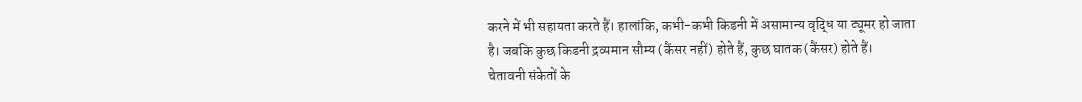करने में भी सहायता करते हैं। हालांकि, कभी-कभी किडनी में असामान्य वृद्धि या ट्यूमर हो जाता है। जबकि कुछ किडनी द्रव्यमान सौम्य (कैंसर नहीं) होते हैं, कुछ घातक (कैंसर) होते हैं।
चेतावनी संकेतों के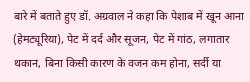बारे में बताते हुए डॉ. अग्रवाल ने कहा कि पेशाब में खून आना (हेमट्यूरिया), पेट में दर्द और सूजन, पेट में गांठ, लगातार थकान, बिना किसी कारण के वजन कम होना, सर्दी या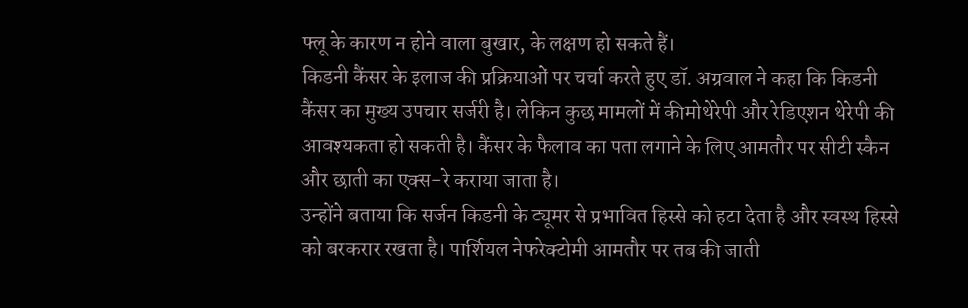फ्लू के कारण न होने वाला बुखार, के लक्षण हो सकते हैं।
किडनी कैंसर के इलाज की प्रक्रियाओं पर चर्चा करते हुए डॉ. अग्रवाल ने कहा कि किडनी कैंसर का मुख्य उपचार सर्जरी है। लेकिन कुछ मामलों में कीमोथेरेपी और रेडिएशन थेरेपी की आवश्यकता हो सकती है। कैंसर के फैलाव का पता लगाने के लिए आमतौर पर सीटी स्कैन और छाती का एक्स-रे कराया जाता है।
उन्होंने बताया कि सर्जन किडनी के ट्यूमर से प्रभावित हिस्से को हटा देता है और स्वस्थ हिस्से को बरकरार रखता है। पार्शियल नेफरेक्टोमी आमतौर पर तब की जाती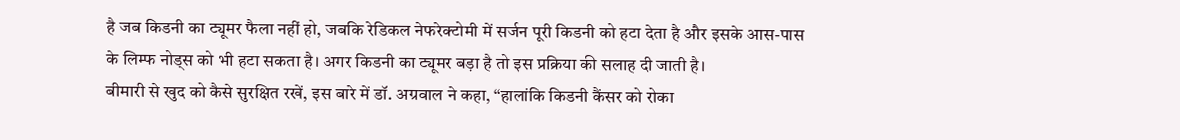है जब किडनी का ट्यूमर फैला नहीं हो, जबकि रेडिकल नेफरेक्टोमी में सर्जन पूरी किडनी को हटा देता है और इसके आस-पास के लिम्फ नोड्स को भी हटा सकता है। अगर किडनी का ट्यूमर बड़ा है तो इस प्रक्रिया की सलाह दी जाती है।
बीमारी से खुद को कैसे सुरक्षित रखें, इस बारे में डॉ. अग्रवाल ने कहा, “हालांकि किडनी कैंसर को रोका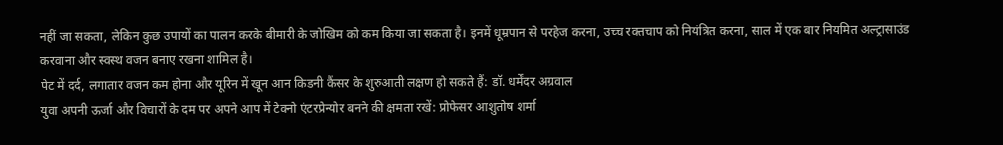नहीं जा सकता, लेकिन कुछ उपायों का पालन करके बीमारी के जोखिम को कम किया जा सकता है। इनमें धूम्रपान से परहेज करना, उच्च रक्तचाप को नियंत्रित करना, साल में एक बार नियमित अल्ट्रासाउंड करवाना और स्वस्थ वजन बनाए रखना शामिल है।
पेट में दर्द, लगातार वजन कम होना और यूरिन में खून आन किडनी कैंसर के शुरुआती लक्षण हो सकते हैं: डॉ. धर्मेंदर अग्रवाल
युवा अपनी ऊर्जा और विचारों के दम पर अपने आप में टेक्नो एंटरप्रेन्योर बनने की क्षमता रखें: प्रोफेसर आशुतोष शर्मा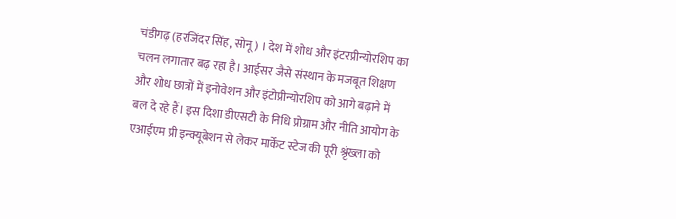चंडीगढ़ (हरजिंदर सिंह, सोनू) । देश में शोध और इंटरप्रीन्योरशिप का चलन लगातार बढ़ रहा है। आईसर जैसे संस्थान के मजबूत शिक्षण और शोध छात्रों में इनोवेशन और इंटोप्रीन्योरशिप को आगे बढ़ाने में बल दे रहे हैं। इस दिशा डीएसटी के निधि प्रोग्राम और नीति आयोग के एआईएम प्री इन्क्यूबेशन से लेकर मार्केट स्टेज की पूरी श्रृंख्ला को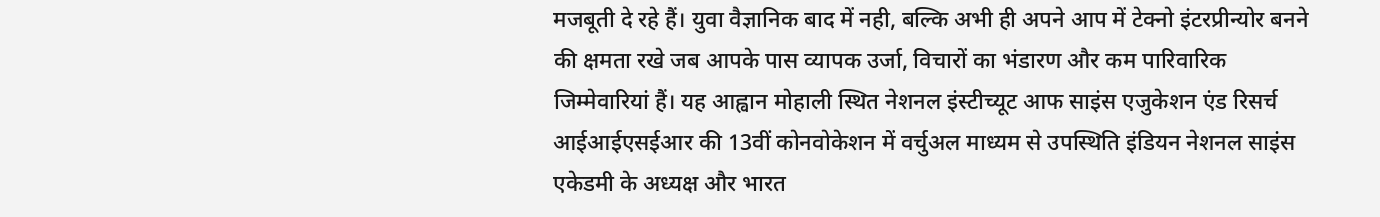मजबूती दे रहे हैं। युवा वैज्ञानिक बाद में नही, बल्कि अभी ही अपने आप में टेक्नो इंटरप्रीन्योर बनने की क्षमता रखे जब आपके पास व्यापक उर्जा, विचारों का भंडारण और कम पारिवारिक जिम्मेवारियां हैं। यह आह्वान मोहाली स्थित नेशनल इंस्टीच्यूट आफ साइंस एजुकेशन एंड रिसर्च आईआईएसईआर की 13वीं कोनवोकेशन में वर्चुअल माध्यम से उपस्थिति इंडियन नेशनल साइंस एकेडमी के अध्यक्ष और भारत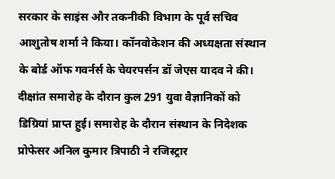सरकार के साइंस और तकनीकी विभाग के पूर्व सचिव आशुतोष शर्मा ने किया। कॉनवोकेशन की अध्यक्षता संस्थान के बोर्ड ऑफ गवर्नर्स के चेयरपर्सन डॉ जेएस यादव ने की। दीक्षांत समारोह के दौरान कुल 291 युवा वैज्ञानिकों को डिग्रियां प्राप्त हुई। समारोह के दौरान संस्थान के निदेशक प्रोफेसर अनिल कुमार त्रिपाठी ने रजिस्ट्रार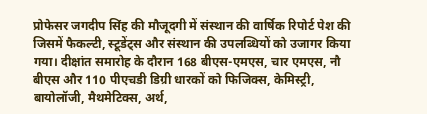प्रोफेसर जगदीप सिंह की मौजूदगी में संस्थान की वार्षिक रिपोर्ट पेश की जिसमें फैकल्टी, स्टूडेंट्स और संस्थान की उपलब्धियों को उजागर किया गया। दीक्षांत समारोह के दौरान 168 बीएस-एमएस, चार एमएस, नौ बीएस और 110 पीएचडी डिग्री धारकों को फिजिक्स, केमिस्ट्री, बायोलॉजी, मैथमेटिक्स, अर्थ,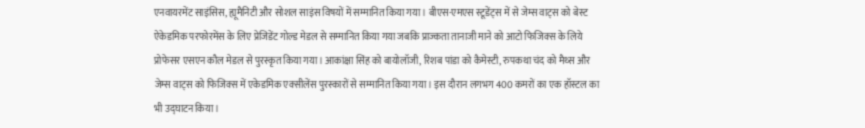एनवायरमेंट साइंसिस, ह्यूमैनिटी और सोशल साइंस विषयों में सम्मानित किया गया। बीएस-एमएस स्टूडेंट्स में से जेम्स वाट्स को बेस्ट ऐकेडमिक परफोरमेंस के लिए प्रेजिडेंट गोल्ड मेडल से सम्मानित किया गया जबकि प्राज्कता तानाजी माने को आटो फिजिक्स के लिये प्रोफेसर एसएन कौल मेडल से पुरस्कृत किया गया। आकांक्षा सिंह को बायोलॉजी, रिशब पांडा को कैमेस्टी, रुपकथा चंद को मैथ्स और जेम्स वाट्स को फिजिक्स में एकेडमिक एक्सीलेंस पुरस्कारों से सम्मानित किया गया। इस दौरान लगभग 400 कमरों का एक हॉस्टल का भी उद्घाटन किया।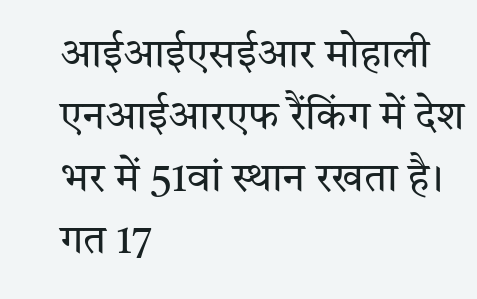आईआईएसईआर मोहाली एनआईआरएफ रैंकिंग में देश भर में 51वां स्थान रखता है। गत 17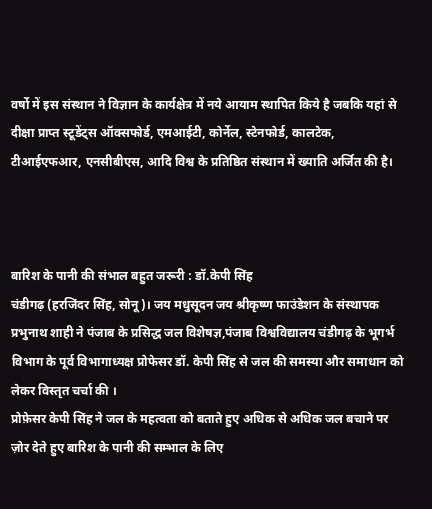वर्षो में इस संस्थान ने विज्ञान के कार्यक्षेत्र में नये आयाम स्थापित किये है जबकि यहां से दीक्षा प्राप्त स्टूडेंट्स ऑक्सफोर्ड, एमआईटी, कोर्नेल, स्टेनफोर्ड, कालटेक, टीआईएफआर, एनसीबीएस, आदि विश्व के प्रतिष्ठित संस्थान में ख्याति अर्जित की है।



बारिश के पानी की संभाल बहुत जरूरी : डॉ.केपी सिंह
चंडीगढ़ (हरजिंदर सिंह, सोनू)। जय मधुसूदन जय श्रीकृष्ण फाउंडेशन के संस्थापक प्रभुनाथ शाही ने पंजाब के प्रसिद्ध जल विशेषज्ञ,पंजाब विश्वविद्यालय चंडीगढ़ के भूगर्भ विभाग के पूर्व विभागाध्यक्ष प्रोफेसर डॉ. केपी सिंह से जल की समस्या और समाधान को लेकर विस्तृत चर्चा की ।
प्रोफ़ेसर केपी सिंह ने जल के महत्वता को बताते हुए अधिक से अधिक जल बचाने पर ज़ोर देते हुए बारिश के पानी की सम्भाल के लिए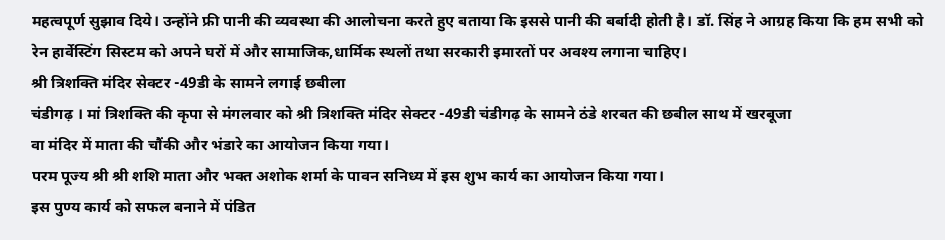महत्वपूर्ण सुझाव दिये। उन्होंने फ्री पानी की व्यवस्था की आलोचना करते हुए बताया कि इससे पानी की बर्बादी होती है। डॉ. सिंह ने आग्रह किया कि हम सभी को रेन हार्वेस्टिंग सिस्टम को अपने घरों में और सामाजिक,धार्मिक स्थलों तथा सरकारी इमारतों पर अवश्य लगाना चाहिए।
श्री त्रिशक्ति मंदिर सेक्टर -49डी के सामने लगाई छबीला
चंडीगढ़ । मां त्रिशक्ति की कृपा से मंगलवार को श्री त्रिशक्ति मंदिर सेक्टर -49डी चंडीगढ़ के सामने ठंडे शरबत की छबील साथ में खरबूजा
वा मंदिर में माता की चौंकी और भंडारे का आयोजन किया गया।
परम पूज्य श्री श्री शशि माता और भक्त अशोक शर्मा के पावन सनिध्य में इस शुभ कार्य का आयोजन किया गया।
इस पुण्य कार्य को सफल बनाने में पंडित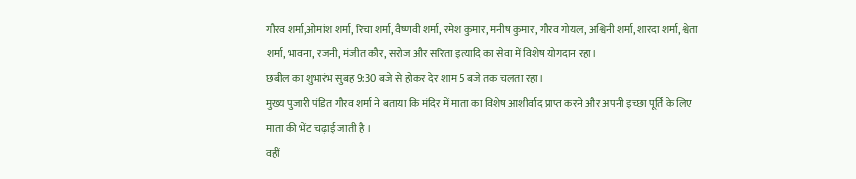गौरव शर्मा,ओमांश शर्मा, रिचा शर्मा, वैष्णवी शर्मा, रमेश कुमार, मनीष कुमार, गौरव गोयल, अश्विनी शर्मा, शारदा शर्मा, श्वेता शर्मा, भावना, रजनी, मंजीत कौर, सरोज और सरिता इत्यादि का सेवा में विशेष योगदान रहा।
छबील का शुभारंभ सुबह 9:30 बजे से होकर देर शाम 5 बजे तक चलता रहा।
मुख्य पुजारी पंडित गौरव शर्मा ने बताया कि मंदिर में माता का विशेष आशीर्वाद प्राप्त करने और अपनी इच्छा पूर्ति के लिए माता की भेंट चढ़ाई जाती है ।
वहीं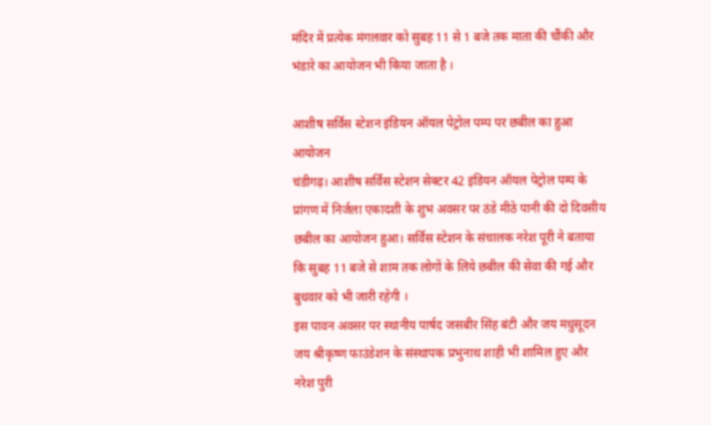मंदिर में प्रत्येक मंगलवार को सुबह 11 से 1 बजे तक माता की चौंकी और भंडारे का आयोजन भी किया जाता है ।

आशीष सर्विस स्टेशन इंडियन ऑयल पेट्रोल पम्प पर छबील का हुआ आयोजन
चंडीगढ़। आशीष सर्विस स्टेशन सेक्टर 42 इंडियन ऑयल पेट्रोल पम्प के प्रांगण में निर्जला एकादशी के शुभ अवसर पर ठंडे मीठे पानी की दो दिवसीय छबील का आयोजन हुआ। सर्विस स्टेशन के संचालक नरेश पूरी ने बताया कि सुबह 11 बजे से शाम तक लोगों के लिये छबील की सेवा की गई और बुधवार को भी जारी रहेगी ।
इस पावन अवसर पर स्थानीय पार्षद जसबीर सिंह बंटी और जय मधुसूदन जय श्रीकृष्ण फाउंडेशन के संस्थापक प्रभुनाथ शाही भी शामिल हुए और नरेश पुरी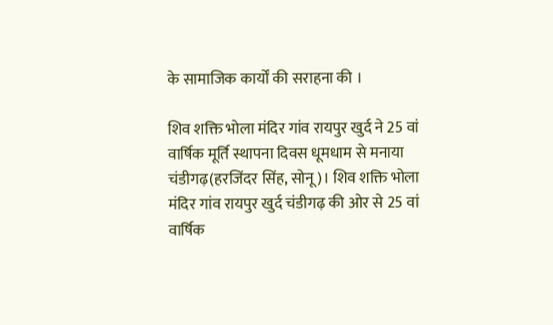के सामाजिक कार्यों की सराहना की ।

शिव शक्ति भोला मंदिर गांव रायपुर खुर्द ने 25 वां वार्षिक मूर्ति स्थापना दिवस धूमधाम से मनाया
चंडीगढ़(हरजिंदर सिंह, सोनू)। शिव शक्ति भोला मंदिर गांव रायपुर खुर्द चंडीगढ़ की ओर से 25 वां वार्षिक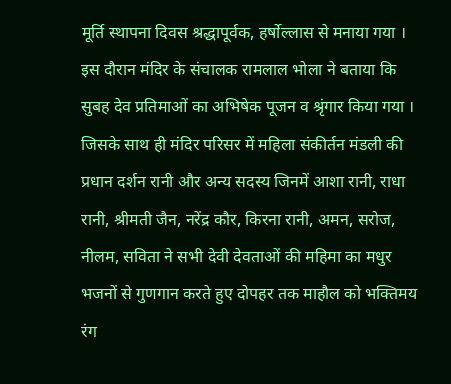मूर्ति स्थापना दिवस श्रद्धापूर्वक, हर्षोल्लास से मनाया गया । इस दौरान मंदिर के संचालक रामलाल भोला ने बताया कि सुबह देव प्रतिमाओं का अभिषेक पूजन व श्रृंगार किया गया । जिसके साथ ही मंदिर परिसर में महिला संकीर्तन मंडली की प्रधान दर्शन रानी और अन्य सदस्य जिनमें आशा रानी, राधा रानी, श्रीमती जैन, नरेंद्र कौर, किरना रानी, अमन, सरोज, नीलम, सविता ने सभी देवी देवताओं की महिमा का मधुर भजनों से गुणगान करते हुए दोपहर तक माहौल को भक्तिमय रंग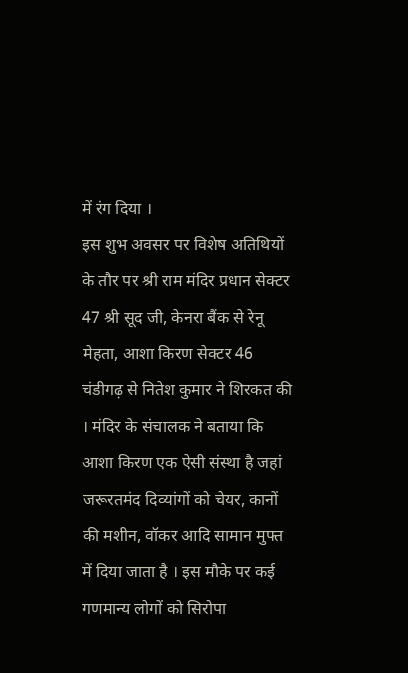में रंग दिया ।
इस शुभ अवसर पर विशेष अतिथियों के तौर पर श्री राम मंदिर प्रधान सेक्टर 47 श्री सूद जी, केनरा बैंक से रेनू मेहता, आशा किरण सेक्टर 46 चंडीगढ़ से नितेश कुमार ने शिरकत की । मंदिर के संचालक ने बताया कि आशा किरण एक ऐसी संस्था है जहां जरूरतमंद दिव्यांगों को चेयर, कानों की मशीन, वॉकर आदि सामान मुफ्त में दिया जाता है । इस मौके पर कई गणमान्य लोगों को सिरोपा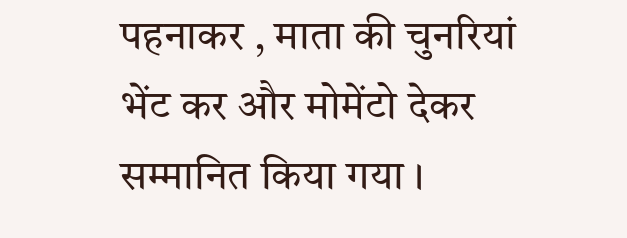पहनाकर , माता की चुनरियां भेंट कर और मोमेंटो देकर सम्मानित किया गया ।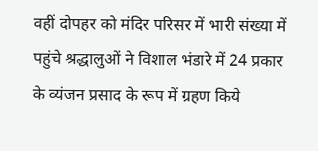वहीं दोपहर को मंदिर परिसर में भारी संख्या में पहुंचे श्रद्धालुओं ने विशाल भंडारे में 24 प्रकार के व्यंजन प्रसाद के रूप में ग्रहण किये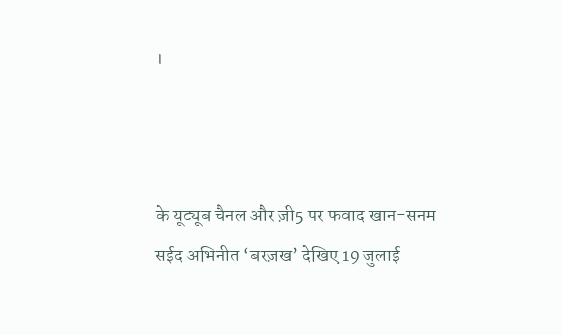।



के यूट्यूब चैनल और ज़ी5 पर फवाद खान-सनम सईद अभिनीत ‘बरज़ख’ देखिए 19 जुलाई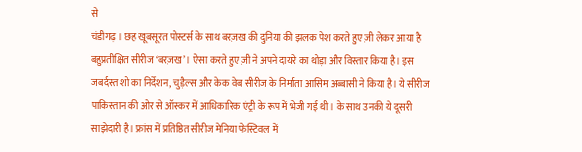से
चंडीगढ़ । छह खूबसूरत पोस्टर्स के साथ बरज़ख की दुनिया की झलक पेश करते हुए ज़ी लेकर आया है बहुप्रतीक्षित सीरीज ‘बरज़ख’। ऐसा करते हुए ज़ी ने अपने दायरे का थोड़ा और विस्तार किया है। इस जबर्दस्त शो का निर्देशन, चुड़ैल्स और केक वेब सीरीज के निर्माता आसिम अब्बासी ने किया है। ये सीरीज पाकिस्तान की ओर से ऑस्कर में आधिकारिक एंट्री के रूप में भेजी गई थी। के साथ उनकी ये दूसरी साझेदारी है। फ्रांस में प्रतिष्ठित सीरीज मेनिया फेस्टिवल में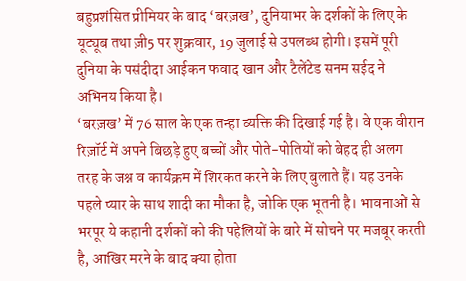बहुप्रशंसित प्रीमियर के बाद ‘बरज़ख’, दुनियाभर के दर्शकों के लिए के यूट्यूब तथा ज़ी5 पर शुक्रवार, 19 जुलाई से उपलब्ध होगी। इसमें पूरी दुनिया के पसंदीदा आईकन फवाद खान और टैलेंटेड सनम सईद ने अभिनय किया है।
‘बरज़ख’ में 76 साल के एक तन्हा व्यक्ति की दिखाई गई है। वे एक वीरान रिज़ॉर्ट में अपने बिछड़े हुए बच्चों और पोते-पोतियों को बेहद ही अलग तरह के जश्न व कार्यक्रम में शिरकत करने के लिए बुलाते हैं। यह उनके पहले प्यार के साथ शादी का मौका है, जोकि एक भूतनी है। भावनाओं से भरपूर ये कहानी दर्शकों को की पहेलियों के बारे में सोचने पर मजबूर करती है, आखिर मरने के बाद क्या होता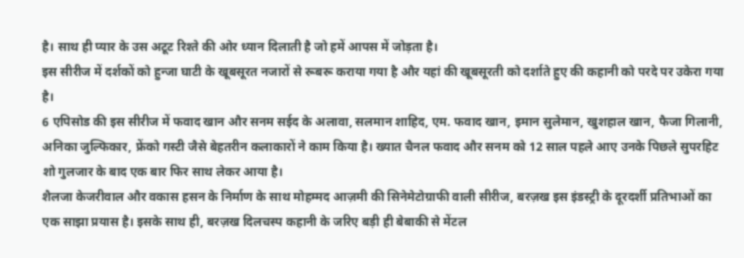है। साथ ही प्यार के उस अटूट रिश्ते की ओर ध्यान दिलाती है जो हमें आपस में जोड़ता है।
इस सीरीज में दर्शकों को हुन्जा घाटी के खूबसूरत नजारों से रूबरू कराया गया है और यहां की खूबसूरती को दर्शाते हुए की कहानी को परदे पर उकेरा गया है।
6 एपिसोड की इस सीरीज में फवाद खान और सनम सईद के अलावा, सलमान शाहिद, एम. फवाद खान, इमान सुलेमान, खुशहाल खान, फैजा गिलानी, अनिका जुल्फिकार, फ्रेंको गस्टी जैसे बेहतरीन कलाकारों ने काम किया है। ख्यात चैनल फवाद और सनम को 12 साल पहले आए उनके पिछले सुपरहिट शो गुलजार के बाद एक बार फिर साथ लेकर आया है।
शैलजा केजरीवाल और वकास हसन के निर्माण के साथ मोहम्मद आज़मी की सिनेमेटोग्राफी वाली सीरीज, बरज़ख इस इंडस्ट्री के दूरदर्शी प्रतिभाओं का एक साझा प्रयास है। इसके साथ ही, बरज़ख दिलचस्प कहानी के जरिए बड़ी ही बेबाकी से मेंटल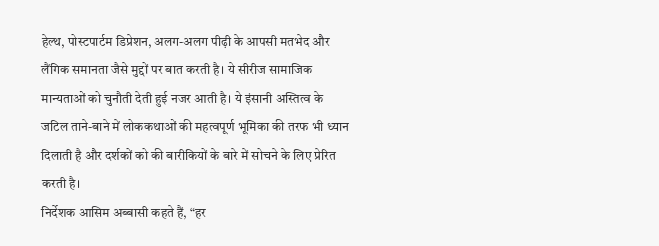हेल्थ, पोस्टपार्टम डिप्रेशन, अलग-अलग पीढ़ी के आपसी मतभेद और लैंगिक समानता जैसे मुद्दों पर बात करती है। ये सीरीज सामाजिक मान्यताओं को चुनौती देती हुई नजर आती है। ये इंसानी अस्तित्व के जटिल ताने-बाने में लोककथाओं की महत्वपूर्ण भूमिका की तरफ भी ध्यान दिलाती है और दर्शकों को की बारीकियों के बारे में सोचने के लिए प्रेरित करती है।
निर्देशक आसिम अब्बासी कहते हैं, “हर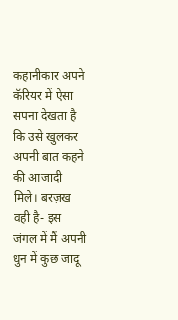कहानीकार अपने कॅरियर में ऐसा सपना देखता है कि उसे खुलकर अपनी बात कहने की आजादी मिले। बरज़ख वही है- इस जंगल में मैं अपनी धुन में कुछ जादू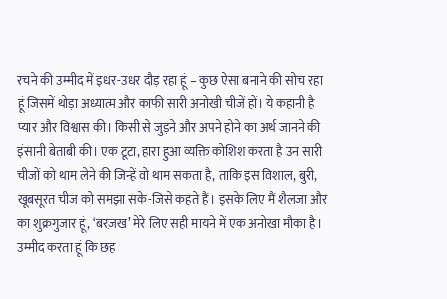रचने की उम्मीद में इधर-उधर दौड़ रहा हूं – कुछ ऐसा बनाने की सोच रहा हूं जिसमें थोड़ा अध्यात्म और काफी सारी अनोखी चीजें हों। ये कहानी है प्यार और विश्वास की। किसी से जुड़ने और अपने होने का अर्थ जानने की इंसानी बेताबी की। एक टूटा, हारा हुआ व्यक्ति कोशिश करता है उन सारी चीजों को थाम लेने की जिन्हें वो थाम सकता है, ताकि इस विशाल, बुरी, खूबसूरत चीज को समझा सके-जिसे कहते हैं। इसके लिए मैं शैलजा और का शुक्रगुजार हूं, ‘बरज़ख’ मेरे लिए सही मायने में एक अनोखा मौका है। उम्मीद करता हूं कि छह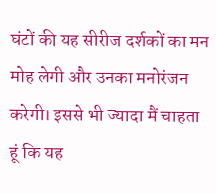घंटों की यह सीरीज दर्शकों का मन मोह लेगी और उनका मनोरंजन करेगी। इससे भी ज्यादा मैं चाहता हूं कि यह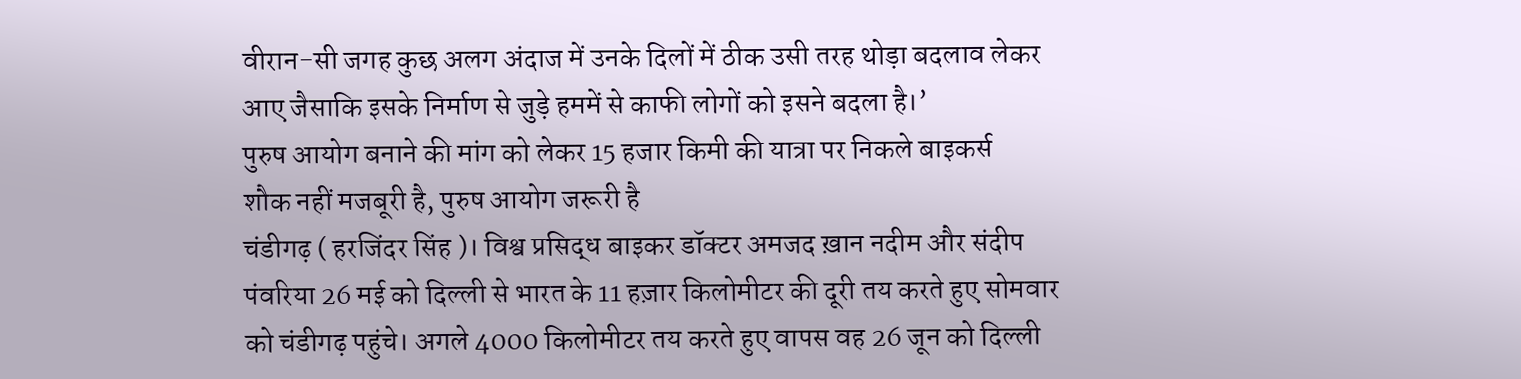वीरान-सी जगह कुछ अलग अंदाज में उनके दिलों में ठीक उसी तरह थोड़ा बदलाव लेकर आए जैसाकि इसके निर्माण से जुड़े हममें से काफी लोगों को इसने बदला है।’
पुरुष आयोग बनाने की मांग को लेकर 15 हजार किमी की यात्रा पर निकले बाइकर्स
शौक नहीं मजबूरी है, पुरुष आयोग जरूरी है
चंडीगढ़ ( हरजिंदर सिंह )। विश्व प्रसिद्ध बाइकर डॉक्टर अमजद ख़ान नदीम और संदीप पंवरिया 26 मई को दिल्ली से भारत के 11 हज़ार किलोमीटर की दूरी तय करते हुए सोमवार को चंडीगढ़ पहुंचे। अगले 4000 किलोमीटर तय करते हुए वापस वह 26 जून को दिल्ली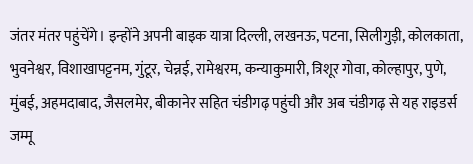जंतर मंतर पहुंचेंगे। इन्होंने अपनी बाइक यात्रा दिल्ली, लखनऊ, पटना, सिलीगुड़ी, कोलकाता, भुवनेश्वर, विशाखापट्टनम, गुंटूर, चेन्नई, रामेश्वरम, कन्याकुमारी, त्रिशूर गोवा, कोल्हापुर, पुणे, मुंबई, अहमदाबाद, जैसलमेर, बीकानेर सहित चंडीगढ़ पहुंची और अब चंडीगढ़ से यह राइडर्स जम्मू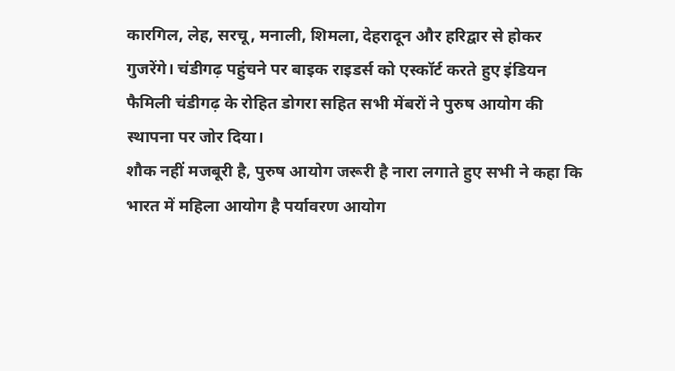कारगिल, लेह, सरचू, मनाली, शिमला, देहरादून और हरिद्वार से होकर गुजरेंगे। चंडीगढ़ पहुंचने पर बाइक राइडर्स को एस्कॉर्ट करते हुए इंडियन फैमिली चंडीगढ़ के रोहित डोगरा सहित सभी मेंबरों ने पुरुष आयोग की स्थापना पर जोर दिया।
शौक नहीं मजबूरी है, पुरुष आयोग जरूरी है नारा लगाते हुए सभी ने कहा कि भारत में महिला आयोग है पर्यावरण आयोग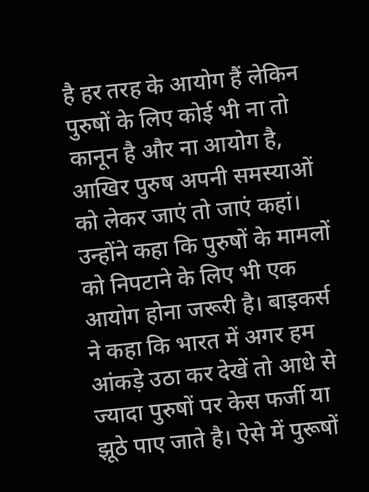है हर तरह के आयोग हैं लेकिन पुरुषों के लिए कोई भी ना तो कानून है और ना आयोग है, आखिर पुरुष अपनी समस्याओं को लेकर जाएं तो जाएं कहां। उन्होंने कहा कि पुरुषों के मामलों को निपटाने के लिए भी एक आयोग होना जरूरी है। बाइकर्स ने कहा कि भारत में अगर हम आंकड़े उठा कर देखें तो आधे से ज्यादा पुरुषों पर केस फर्जी या झूठे पाए जाते है। ऐसे में पुरूषों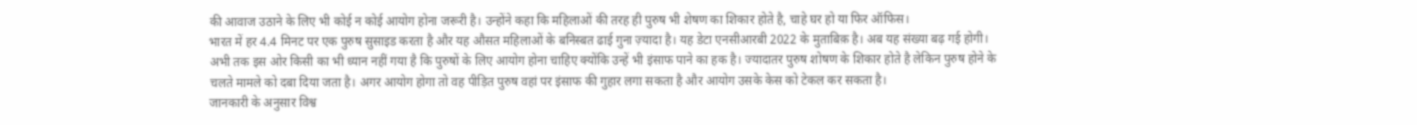की आवाज उठाने के लिए भी कोई न कोई आयोग होना जरूरी है। उन्होंने कहा कि महिलाओं की तरह ही पुरुष भी शेषण का शिकार होते है, चाहे घर हो या फिर ऑफिस।
भारत में हर 4.4 मिनट पर एक पुरुष सुसाइड करता है और यह औसत महिलाओं के बनिस्बत ढाई गुना ज़्यादा है। यह डेटा एनसीआरबी 2022 के मुताबिक़ है। अब यह संख्या बढ़ गई होगी। अभी तक इस ओर किसी का भी ध्यान नहीं गया है कि पुरुषों के लिए आयोग होना चाहिए क्योंकि उन्हें भी इंसाफ पाने का हक है। ज्यादातर पुरुष शोषण के शिकार होते है लेकिन पुरुष होने के चलते मामले को दबा दिया जता है। अगर आयोग होगा तो वह पीड़ित पुरुष वहां पर इंसाफ की गुहार लगा सकता है और आयोग उसके केस को टेकल कर सकता है।
जानकारी के अनुसार विश्व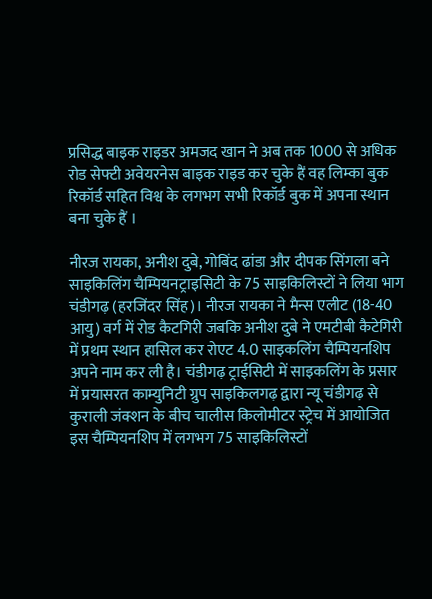प्रसिद्ध बाइक राइडर अमजद खान ने अब तक 1000 से अधिक रोड सेफ्टी अवेयरनेस बाइक राइड कर चुके हैं वह लिम्का बुक रिकॉर्ड सहित विश्व के लगभग सभी रिकॉर्ड बुक में अपना स्थान बना चुके हैं ।

नीरज रायका, अनीश दुबे, गोबिंद ढांडा और दीपक सिंगला बने साइकिलिंग चैम्पियनट्राइसिटी के 75 साइकिलिस्टों ने लिया भाग
चंडीगढ़ (हरजिंदर सिंह)। नीरज रायका ने मैन्स एलीट (18-40 आयु) वर्ग में रोड कैटगिरी जबकि अनीश दुबे ने एमटीबी कैटेगिरी में प्रथम स्थान हासिल कर रोएट 4.0 साइकलिंग चैम्पियनशिप अपने नाम कर ली है। चंडीगढ़ ट्राईसिटी में साइकलिंग के प्रसार में प्रयासरत काम्युनिटी ग्रुप साइकिलगढ़ द्वारा न्यू चंडीगढ़ से कुराली जंक्शन के बीच चालीस किलोमीटर स्ट्रेच में आयोजित इस चैम्पियनशिप में लगभग 75 साइकिलिस्टों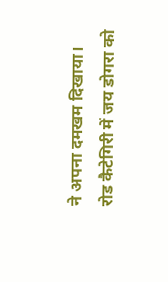ने अपना दमखम दिखाया।
रोड कैटेगिरी में जय डोगरा को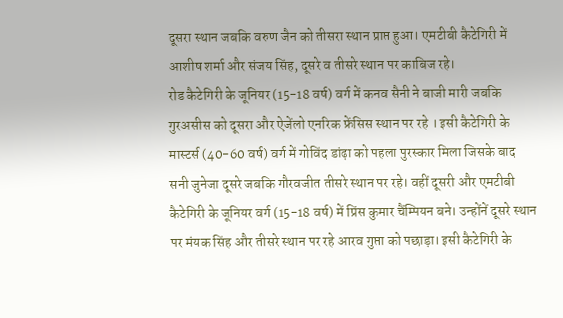दूसरा स्थान जबकि वरुण जैन को तीसरा स्थान प्राप्त हुआ। एमटीबी कैटेगिरी में आशीष शर्मा और संजय सिंह, दूसरे व तीसरे स्थान पर काबिज रहे।
रोड कैटेगिरी के जूनियर (15-18 वर्ष) वर्ग में कनव सैनी ने बाजी मारी जबकि गुरअसीस को दूसरा और ऐजेंलो एनरिक फ्रेंसिस स्थान पर रहे । इसी कैटेगिरी के मास्टर्स (40-60 वर्ष) वर्ग में गोविंद डांढ़ा को पहला पुरस्कार मिला जिसके बाद सनी जुनेजा दूसरे जबकि गौरवजीत तीसरे स्थान पर रहे। वहीं दूसरी और एमटीबी कैटेगिरी के जूनियर वर्ग (15-18 वर्ष) में प्रिंस कुमार चैंम्पियन बने। उन्होंनें दूसरे स्थान पर मंयक सिंह और तीसरे स्थान पर रहे आरव गुप्ता को पछाड़ा। इसी कैटेगिरी के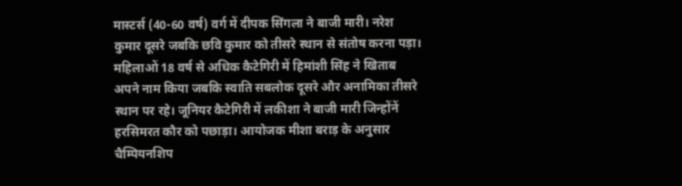मास्टर्स (40-60 वर्ष) वर्ग में दीपक सिंगला ने बाजी मारी। नरेश कुमार दूसरे जबकि छवि कुमार को तीसरे स्थान से संतोष करना पड़ा।
महिलाओं 18 वर्ष से अधिक कैटेगिरी में हिमांशी सिंह ने खिताब अपने नाम किया जबकि स्वाति सबलोक दूसरे और अनामिका तीसरे स्थान पर रहे। जूनियर कैटेगिरी में लकीशा ने बाजी मारी जिन्होंनें हरसिमरत कौर को पछाड़ा। आयोजक मीशा बराड़ के अनुसार चैम्पियनशिप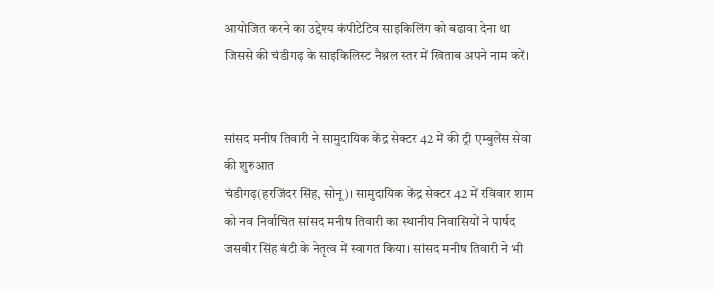आयोजित करने का उद्देश्य कंपीटेटिव साइकिलिंग को बढावा देना था जिससे की चंडीगढ़ के साइकिलिस्ट नैश्नल स्तर में खिताब अपने नाम करें।


सांसद मनीष तिवारी ने सामुदायिक केंद्र सेक्टर 42 में की ट्री एम्बुलेंस सेवा की शुरुआत
चंडीगढ़(हरजिंदर सिंह, सोनू)। सामुदायिक केंद्र सेक्टर 42 में रविवार शाम को नव निर्वाचित सांसद मनीष तिवारी का स्थानीय निवासियों ने पार्षद जसबीर सिंह बंटी के नेतृत्व में स्वागत किया। सांसद मनीष तिवारी ने भी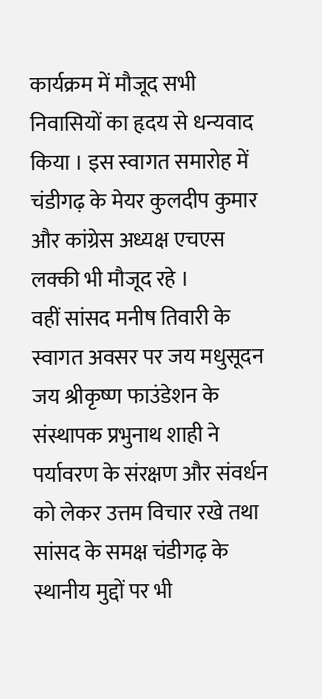कार्यक्रम में मौजूद सभी निवासियों का हृदय से धन्यवाद किया । इस स्वागत समारोह में चंडीगढ़ के मेयर कुलदीप कुमार और कांग्रेस अध्यक्ष एचएस लक्की भी मौजूद रहे ।
वहीं सांसद मनीष तिवारी के स्वागत अवसर पर जय मधुसूदन जय श्रीकृष्ण फाउंडेशन के संस्थापक प्रभुनाथ शाही ने पर्यावरण के संरक्षण और संवर्धन को लेकर उत्तम विचार रखे तथा सांसद के समक्ष चंडीगढ़ के स्थानीय मुद्दों पर भी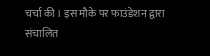चर्चा की । इस मौके पर फाउंडेशन द्वारा संचालित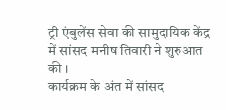ट्री एंबुलेंस सेवा की सामुदायिक केंद्र में सांसद मनीष तिवारी ने शुरुआत की ।
कार्यक्रम के अंत में सांसद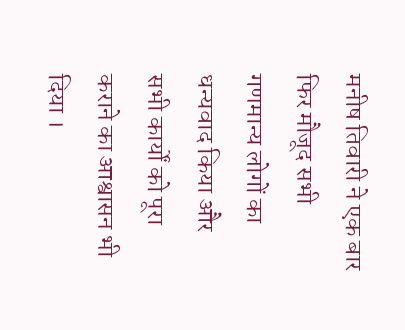मनीष तिवारी ने एक बार फिर मौजूद सभी गणमान्य लोगों का धन्यवाद किया और सभी कार्यों को पूरा कराने का आश्वासन भी दिया ।